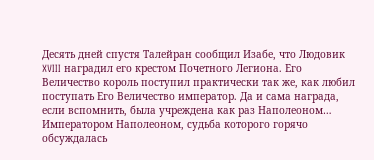Десять дней спустя Талейран сообщил Изабе, что Людовик XVIII наградил его крестом Почетного Легиона. Его Величество король поступил практически так же, как любил поступать Его Величество император. Да и сама награда, если вспомнить, была учреждена как раз Наполеоном… Императором Наполеоном, судьба которого горячо обсуждалась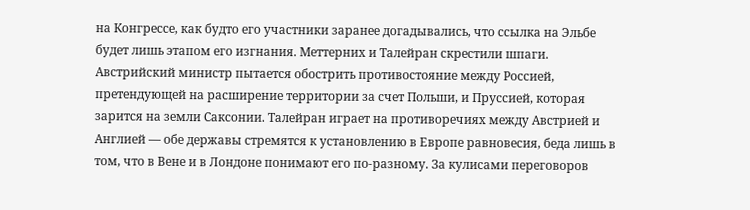на Конгрессе, как будто его участники заранее догадывались, что ссылка на Эльбе будет лишь этапом его изгнания. Меттерних и Талейран скрестили шпаги. Австрийский министр пытается обострить противостояние между Россией, претендующей на расширение территории за счет Польши, и Пруссией, которая зарится на земли Саксонии. Талейран играет на противоречиях между Австрией и Англией — обе державы стремятся к установлению в Европе равновесия, беда лишь в том, что в Вене и в Лондоне понимают его по-разному. За кулисами переговоров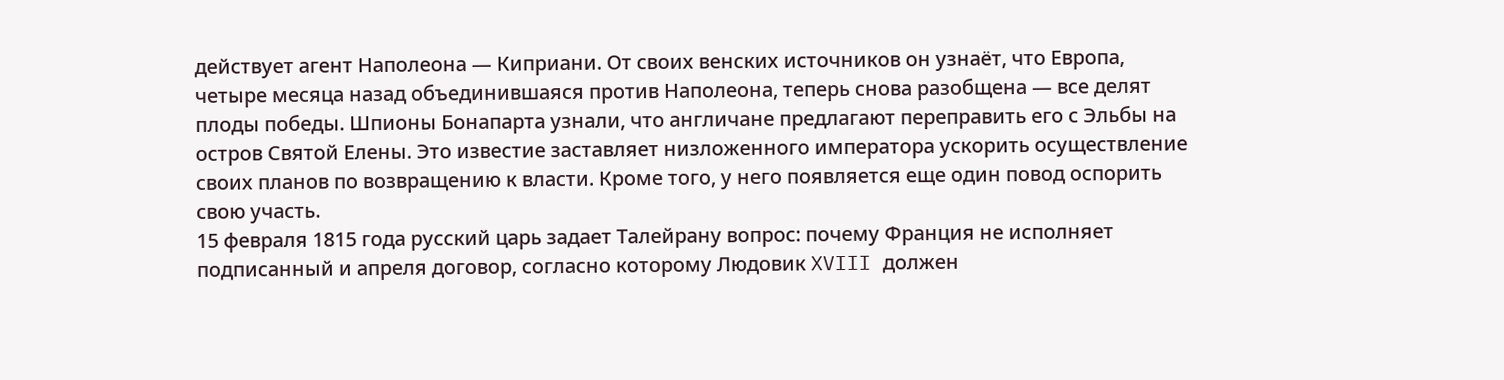действует агент Наполеона — Киприани. От своих венских источников он узнаёт, что Европа, четыре месяца назад объединившаяся против Наполеона, теперь снова разобщена — все делят плоды победы. Шпионы Бонапарта узнали, что англичане предлагают переправить его с Эльбы на остров Святой Елены. Это известие заставляет низложенного императора ускорить осуществление своих планов по возвращению к власти. Кроме того, у него появляется еще один повод оспорить свою участь.
15 февраля 1815 года русский царь задает Талейрану вопрос: почему Франция не исполняет подписанный и апреля договор, согласно которому Людовик XVIII должен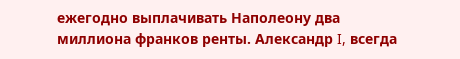ежегодно выплачивать Наполеону два миллиона франков ренты. Александр I, всегда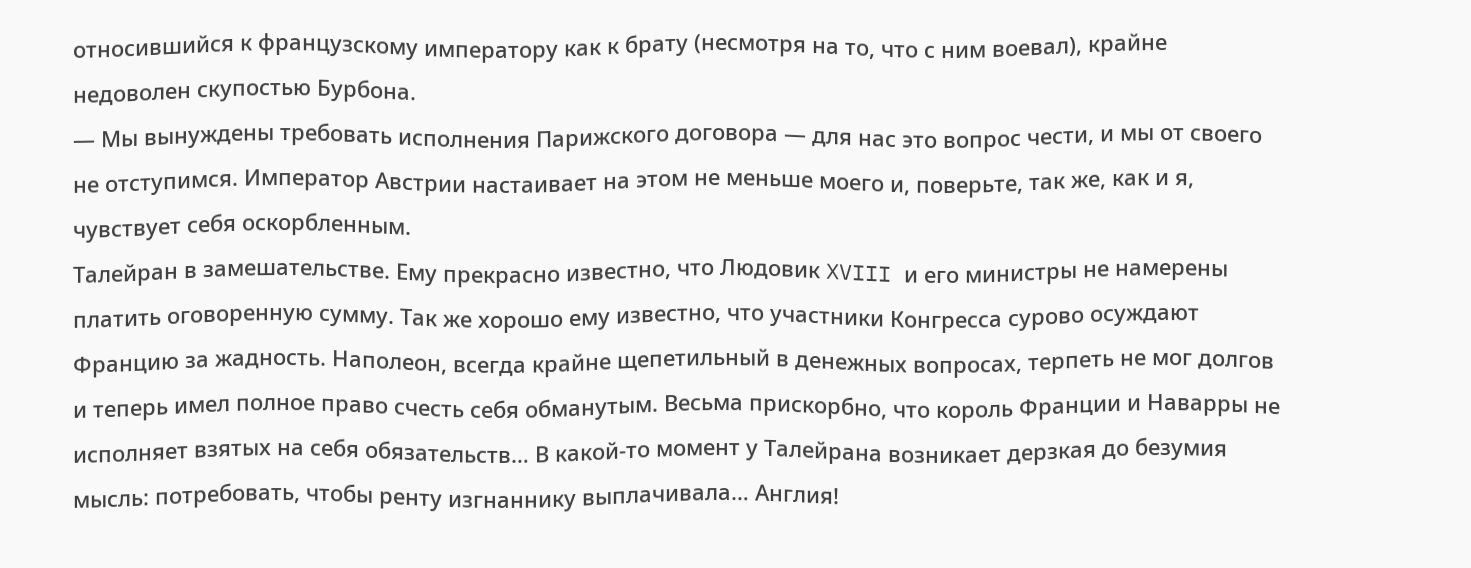относившийся к французскому императору как к брату (несмотря на то, что с ним воевал), крайне недоволен скупостью Бурбона.
— Мы вынуждены требовать исполнения Парижского договора — для нас это вопрос чести, и мы от своего не отступимся. Император Австрии настаивает на этом не меньше моего и, поверьте, так же, как и я, чувствует себя оскорбленным.
Талейран в замешательстве. Ему прекрасно известно, что Людовик XVIII и его министры не намерены платить оговоренную сумму. Так же хорошо ему известно, что участники Конгресса сурово осуждают Францию за жадность. Наполеон, всегда крайне щепетильный в денежных вопросах, терпеть не мог долгов и теперь имел полное право счесть себя обманутым. Весьма прискорбно, что король Франции и Наварры не исполняет взятых на себя обязательств… В какой-то момент у Талейрана возникает дерзкая до безумия мысль: потребовать, чтобы ренту изгнаннику выплачивала… Англия!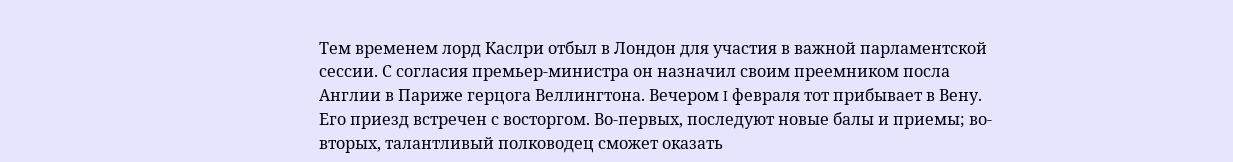Тем временем лорд Каслри отбыл в Лондон для участия в важной парламентской сессии. С согласия премьер-министра он назначил своим преемником посла Англии в Париже герцога Веллингтона. Вечером I февраля тот прибывает в Вену. Его приезд встречен с восторгом. Во-первых, последуют новые балы и приемы; во-вторых, талантливый полководец сможет оказать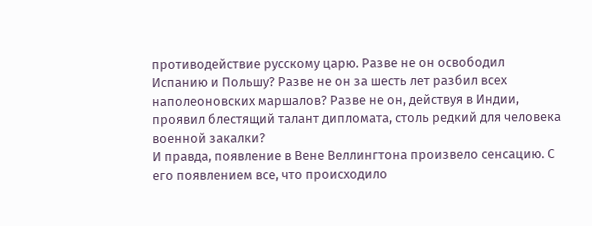противодействие русскому царю. Разве не он освободил Испанию и Польшу? Разве не он за шесть лет разбил всех наполеоновских маршалов? Разве не он, действуя в Индии, проявил блестящий талант дипломата, столь редкий для человека военной закалки?
И правда, появление в Вене Веллингтона произвело сенсацию. С его появлением все, что происходило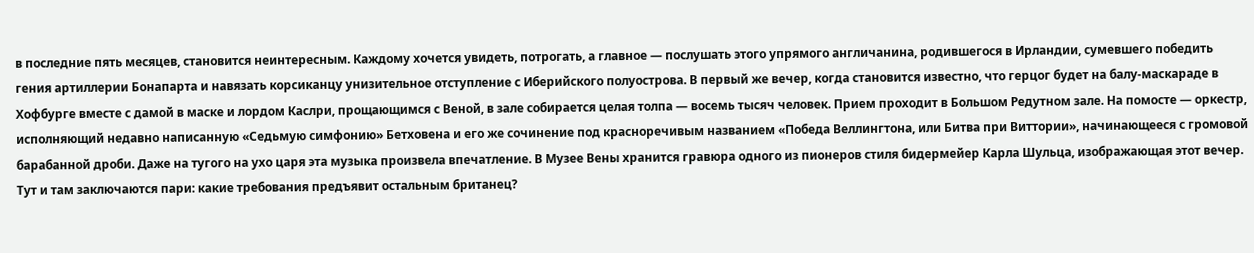в последние пять месяцев, становится неинтересным. Каждому хочется увидеть, потрогать, а главное — послушать этого упрямого англичанина, родившегося в Ирландии, сумевшего победить гения артиллерии Бонапарта и навязать корсиканцу унизительное отступление с Иберийского полуострова. В первый же вечер, когда становится известно, что герцог будет на балу-маскараде в Хофбурге вместе с дамой в маске и лордом Каслри, прощающимся с Веной, в зале собирается целая толпа — восемь тысяч человек. Прием проходит в Большом Редутном зале. На помосте — оркестр, исполняющий недавно написанную «Седьмую симфонию» Бетховена и его же сочинение под красноречивым названием «Победа Веллингтона, или Битва при Виттории», начинающееся с громовой барабанной дроби. Даже на тугого на ухо царя эта музыка произвела впечатление. В Музее Вены хранится гравюра одного из пионеров стиля бидермейер Карла Шульца, изображающая этот вечер. Тут и там заключаются пари: какие требования предъявит остальным британец?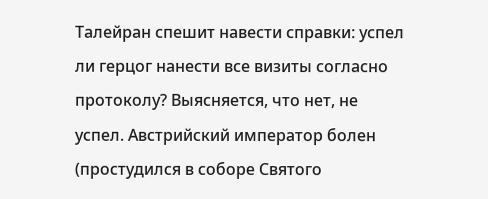Талейран спешит навести справки: успел ли герцог нанести все визиты согласно протоколу? Выясняется, что нет, не успел. Австрийский император болен (простудился в соборе Святого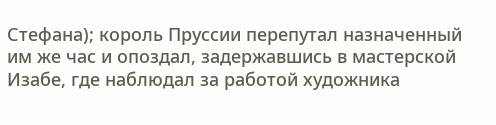Стефана); король Пруссии перепутал назначенный им же час и опоздал, задержавшись в мастерской Изабе, где наблюдал за работой художника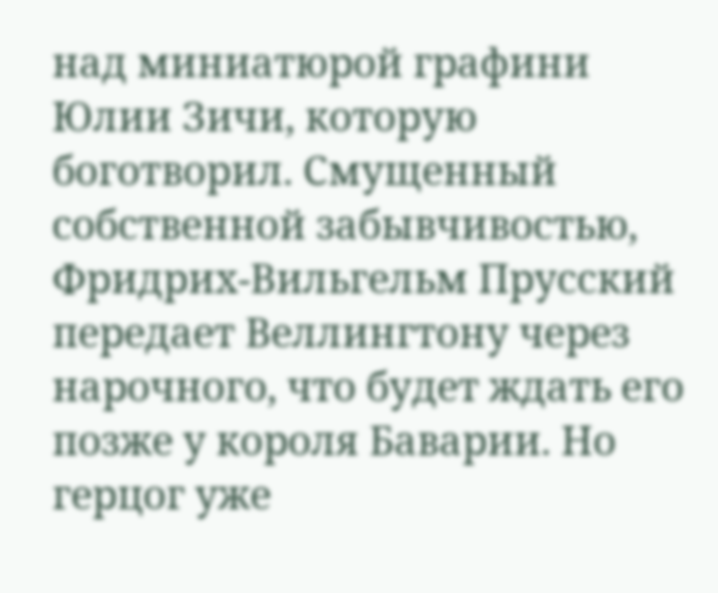над миниатюрой графини Юлии Зичи, которую боготворил. Смущенный собственной забывчивостью, Фридрих-Вильгельм Прусский передает Веллингтону через нарочного, что будет ждать его позже у короля Баварии. Но герцог уже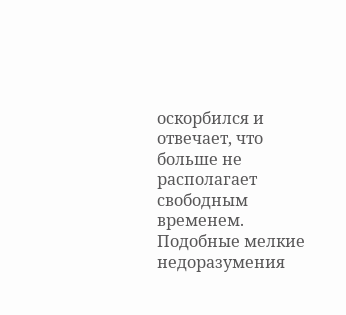оскорбился и отвечает, что больше не располагает свободным временем. Подобные мелкие недоразумения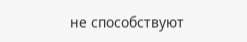не способствуют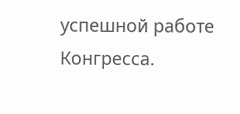успешной работе Конгресса.